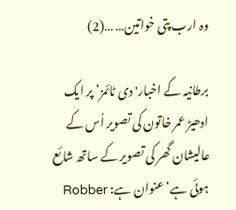وہ ارب پتی خواتین… …(2)

برطانیہ کے اخبار' دی ٹائمز‘ پر ایک ادھیڑ عمر خاتون کی تصویر اُس کے عالیشان گھر کی تصویر کے ساتھ شائع ہوئی ہے‘ عنوان ہے: Robber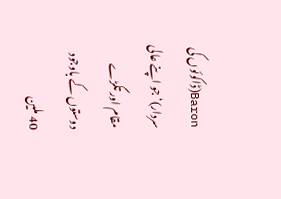Baron(ڈاکوئوں کی سردار)‘ جو اپنے عالی مقام اور تگڑے دوستوں کے باوجود 40 ملین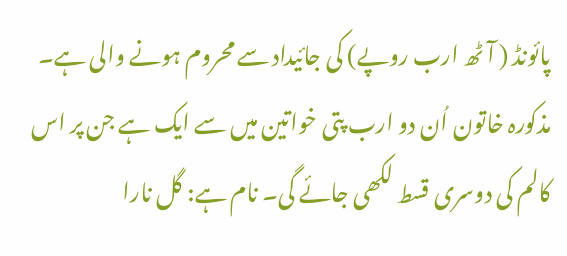پائونڈ ( آٹھ ارب روپے) کی جائیداد سے محروم ہونے والی ہے۔ مذکورہ خاتون اُن دو ارب پتی خواتین میں سے ایک ہے جن پر اس کالم کی دوسری قسط لکھی جائے گی۔ نام ہے: گل نارا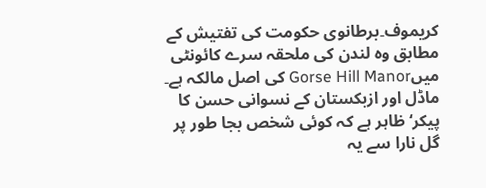کریموف۔برطانوی حکومت کی تفتیش کے مطابق وہ لندن کی ملحقہ سرے کائونٹی میںGorse Hill Manor کی اصل مالکہ ہے۔ ماڈل اور ازبکستان کے نسوانی حسن کا پیکر‘ ظاہر ہے کہ کوئی شخص بجا طور پر گل نارا سے یہ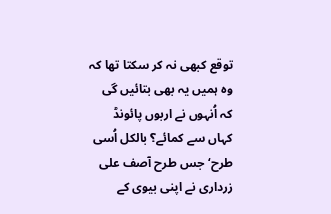توقع کبھی نہ کر سکتا تھا کہ وہ ہمیں یہ بھی بتائیں گی کہ اُنہوں نے اربوں پائونڈ کہاں سے کمائے؟ بالکل اُسی طرح‘ جس طرح آصف علی زرداری نے اپنی بیوی کے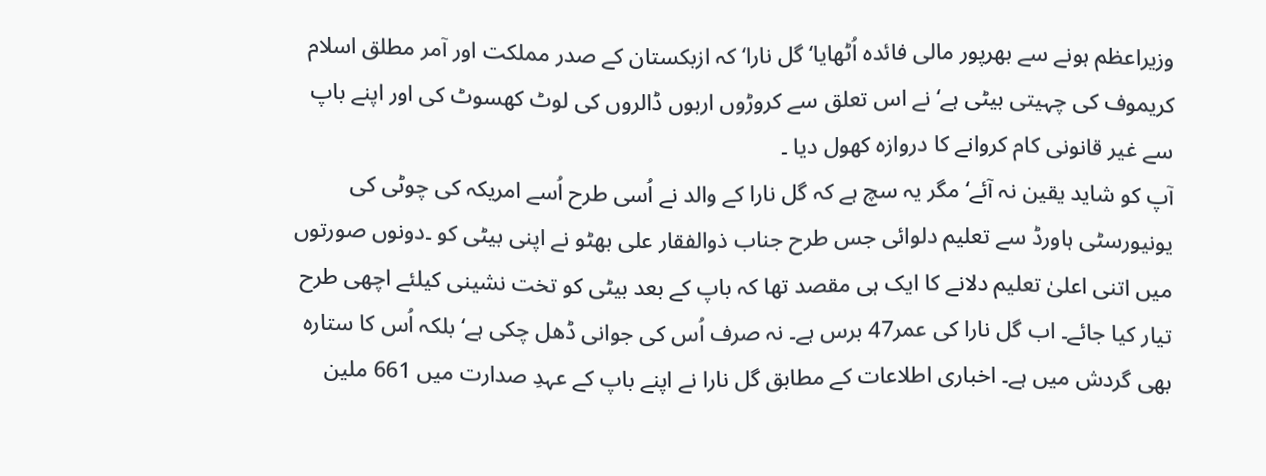وزیراعظم ہونے سے بھرپور مالی فائدہ اُٹھایا‘ گل نارا‘ کہ ازبکستان کے صدر مملکت اور آمر مطلق اسلام کریموف کی چہیتی بیٹی ہے‘ نے اس تعلق سے کروڑوں اربوں ڈالروں کی لوٹ کھسوٹ کی اور اپنے باپ سے غیر قانونی کام کروانے کا دروازہ کھول دیا ۔
آپ کو شاید یقین نہ آئے‘ مگر یہ سچ ہے کہ گل نارا کے والد نے اُسی طرح اُسے امریکہ کی چوٹی کی یونیورسٹی ہاورڈ سے تعلیم دلوائی جس طرح جناب ذوالفقار علی بھٹو نے اپنی بیٹی کو ۔دونوں صورتوں میں اتنی اعلیٰ تعلیم دلانے کا ایک ہی مقصد تھا کہ باپ کے بعد بیٹی کو تخت نشینی کیلئے اچھی طرح تیار کیا جائے۔ اب گل نارا کی عمر47 برس ہے۔ نہ صرف اُس کی جوانی ڈھل چکی ہے‘ بلکہ اُس کا ستارہ بھی گردش میں ہے۔ اخباری اطلاعات کے مطابق گل نارا نے اپنے باپ کے عہدِ صدارت میں 661 ملین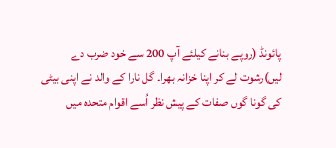پائونڈ (روپے بنانے کیلئے آپ 200 سے خود ضرب دے لیں)رشوت لے کر اپنا خزانہ بھرا۔ گل نارا کے والد نے اپنی بیٹی کی گونا گوں صفات کے پیش نظر اُسے اقوام متحدہ میں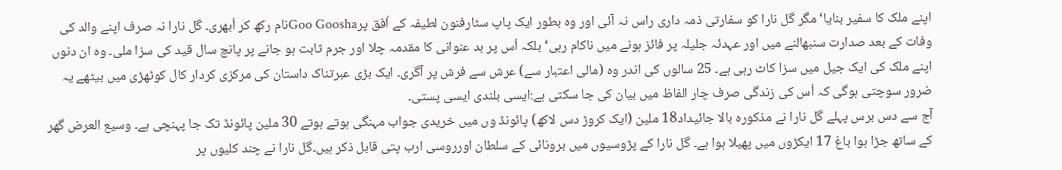اپنے ملک کا سفیر بنایا‘ مگر گل نارا کو سفارتی ذمہ داری راس نہ آئی اور وہ بطور ایک پاپ سٹارفنون لطیفہ کے اُفق پرGoo Gooshaنام رکھ کر اُبھری۔ گل نارا نہ صرف اپنے والد کی وفات کے بعد صدارت سنبھالنے میں اور عہدئہ جلیلہ پر فائز ہونے میں ناکام رہی‘ بلکہ اُس پر بد عنوانی کا مقدمہ چلا اور جرم ثابت ہو جانے پر پانچ سال قید کی سزا ملی۔ وہ ان دنوں اپنے ملک کی ایک جیل میں سزا کاٹ رہی ہے۔ 25 سالوں کی اندر وہ (مالی اعتبار سے) عرش سے فرش پر آگری۔ ایک بڑی عبرتناک داستان کی مرکزی کردار کال کوٹھڑی میں بیٹھے یہ ضرور سوچتی ہوگی کہ اُس کی زندگی صرف چار الفاظ میں بیان کی جا سکتی ہے:ایسی بلندی ایسی پستی۔
آج سے دس برس پہلے گل نارا نے مذکورہ بالا جائیداد18 ملین (ایک کروڑ دس لاکھ) پائونڈ وں میں خریدی جواب مہنگی ہوتے ہوتے 30 ملین پائونڈ تک جا پہنچی ہے۔ وسیع العرض گھر کے ساتھ جڑا ہوا باغ 17 ایکڑوں میں پھیلا ہوا ہے۔ گل نارا کے پڑوسیوں میں برونائی کے سلطان اورروسی ارب پتی قابل ذکر ہیں۔گل نارا نے چند کلیوں پر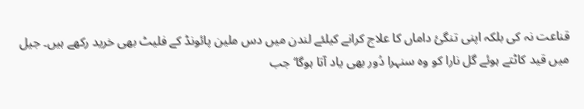قناعت نہ کی بلکہ اپنی تنگیٔ داماں کا علاج کرانے کیلئے لندن میں دس ملین پائونڈ کے فلیٹ بھی خرید رکھے ہیں۔ جیل میں قید کاٹتے ہوئے گل نارا کو وہ سنہرا دُور بھی یاد آتا ہوگا‘ جب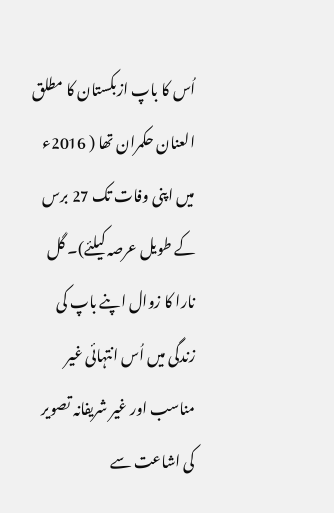اُس کا باپ ازبکستان کا مطلق العنان حکمران تھا ( 2016ء میں اپنی وفات تک 27 برس کے طویل عرصہ کیلئے)۔ گل نارا کا زوال اپنے باپ کی زندگی میں اُس انتہائی غیر مناسب اور غیر شریفانہ تصویر کی اشاعت سے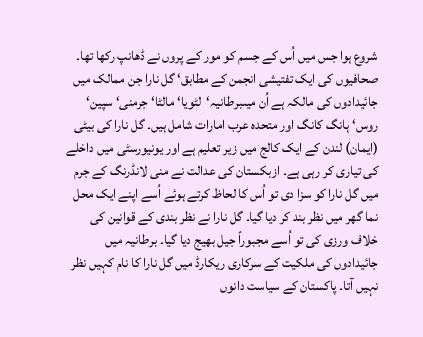شروع ہوا جس میں اُس کے جسم کو مور کے پروں نے ڈھانپ رکھا تھا۔ صحافیوں کی ایک تفتیشی انجمن کے مطابق‘ گل نارا جن ممالک میں جائیدادوں کی مالکہ ہے اُن میںبرطانیہ‘لٹویا‘ مالٹا‘ جرمنی‘ سپین‘ روس‘ ہانگ کانگ اور متحدہ عرب امارات شامل ہیں۔ گل نارا کی بیٹی (ایمان) لندن کے ایک کالج میں زیر تعلیم ہے اور یونیورسٹی میں داخلے کی تیاری کر رہی ہے۔ ازبکستان کی عدالت نے منی لانڈرنگ کے جرم میں گل نارا کو سزا دی تو اُس کا لحاظ کرتے ہوئے اُسے اپنے ایک محل نما گھر میں نظر بند کر دیا گیا۔ گل نارا نے نظر بندی کے قوانین کی خلاف ورزی کی تو اُسے مجبوراً جیل بھیج دیا گیا۔ برطانیہ میں جائیدادوں کی ملکیت کے سرکاری ریکارڈ میں گل نارا کا نام کہیں نظر نہیں آتا۔ پاکستان کے سیاست دانوں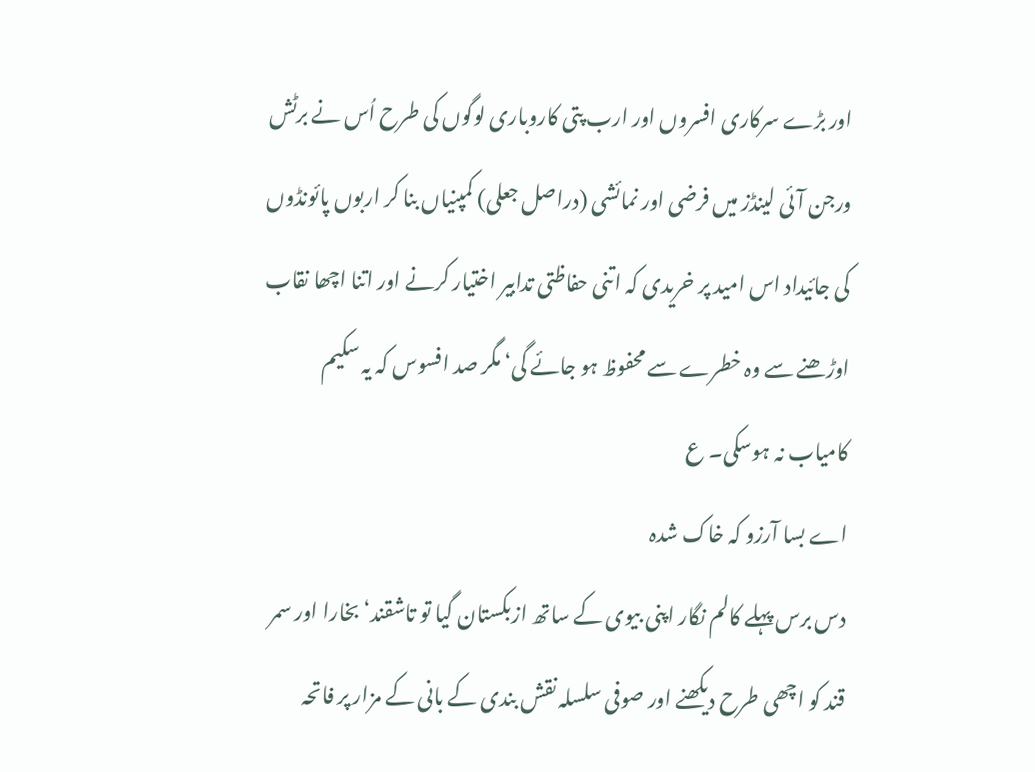اور بڑے سرکاری افسروں اور ارب پتی کاروباری لوگوں کی طرح اُس نے برٹش ورجن آئی لینڈز میں فرضی اور نمائشی (دراصل جعلی) کمپنیاں بنا کر اربوں پائونڈوں کی جائیداد اس امید پر خریدی کہ اتنی حفاظتی تدابیر اختیار کرنے اور اتنا اچھا نقاب اوڑھنے سے وہ خطرے سے محفوظ ہو جائے گی‘ مگر صد افسوس کہ یہ سکیم کامیاب نہ ہوسکی۔ ع
اے بسا آرزو کہ خاک شدہ
دس برس پہلے کالم نگار اپنی بیوی کے ساتھ ازبکستان گیا تو تاشقند‘ بخارا اور سمر قند کو اچھی طرح دیکھنے اور صوفی سلسلہ نقش بندی کے بانی کے مزار پر فاتحہ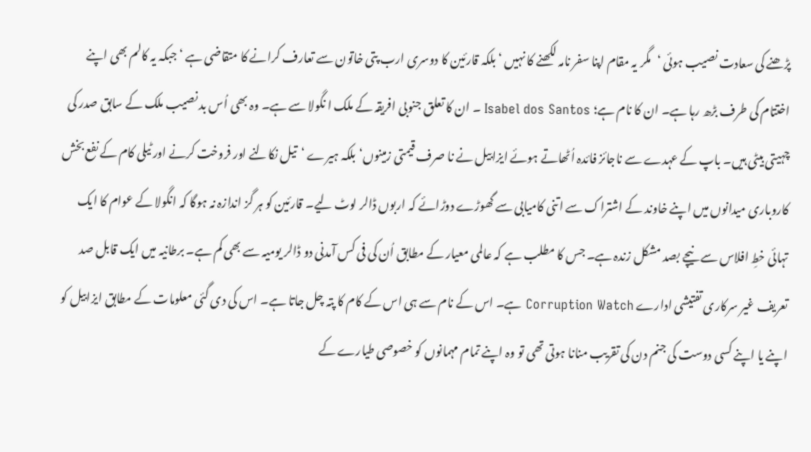پڑھنے کی سعادت نصیب ہوئی ‘مگر یہ مقام اپنا سفر نامہ لکھنے کا نہیں ‘بلکہ قارئین کا دوسری ارب پتی خاتون سے تعارف کرانے کا متقاضی ہے ‘جبکہ یہ کالم بھی اپنے اختتام کی طرف بڑھ رہا ہے۔ ان کا نام ہے؛ Isabel dos Santos ۔ ان کا تعلق جنوبی افریقہ کے ملک ا نگولا سے ہے۔ وہ بھی اُس بد نصیب ملک کے سابق صدر کی چہیتی بیٹی ہیں۔ باپ کے عہدے سے ناجائز فائدہ اُٹھاتے ہوئے ایزابیل نے نا صرف قیمتی زمینوں‘ بلکہ ہیرے ‘تیل نکالنے اور فروخت کرنے اور ٹیلی کام کے نفع بخش کاروباری میدانوں میں اپنے خاوند کے اشتراک سے اتنی کامیابی سے گھوڑے دوڑائے کہ اربوں ڈالر لوٹ لیے۔ قارئین کو ہر گز اندازہ نہ ہوگا کہ انگولا کے عوام کا ایک تہائی خطِ افلاس سے نیچے بصد مشکل زندہ ہے۔ جس کا مطلب ہے کہ عالمی معیار کے مطابق اُن کی فی کس آمدنی دو ڈالر یومیہ سے بھی کم ہے۔ برطانیہ میں ایک قابل صد تعریف غیر سرکاری تفتیشی ادارے Corruption Watch ہے۔ اس کے نام سے ہی اس کے کام کا پتہ چل جاتا ہے۔ اس کی دی گئی معلومات کے مطابق ایزابیل کو اپنے یا اپنے کسی دوست کی جنم دن کی تقریب منانا ہوتی تھی تو وہ اپنے تمام مہمانوں کو خصوصی طیارے کے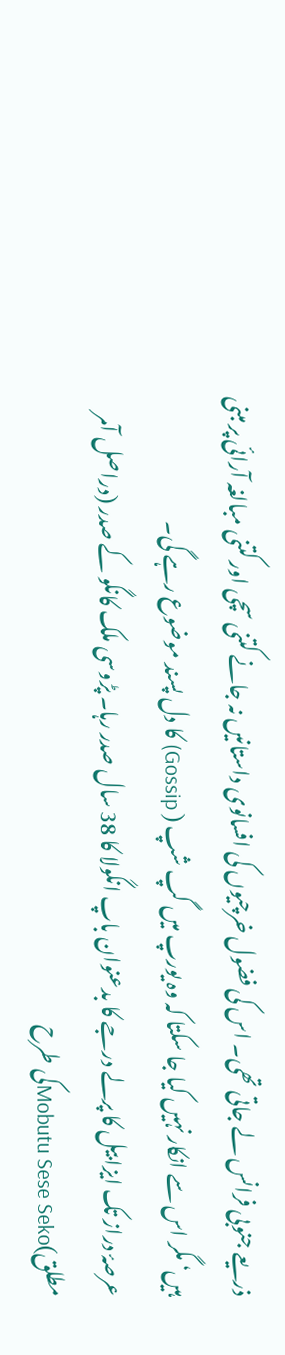ذریعے جنوبی فرانس لے جاتی تھی۔ اس کی فضول خرچیوں کی افسانوی داستانیں نہ جانے کتنی سچی اور کتنی مبالغہ آرائی پر مبنی ہیں‘ مگر اس سے انکار نہیں کیا جا سکتا کہ وہ یورپ میں گپ شپ ( Gossip) کا دل پسند موضوع رہے گی۔
عرصۂ دراز تک ایزابیل کا پرلے درجے کا بدعنوان باپ انگولا کا 38 سال صدر رہا۔ پڑوسی ملک کانگو کے صدر (دراصل آمر مطلق)Mobutu Sese Sekoکی طرح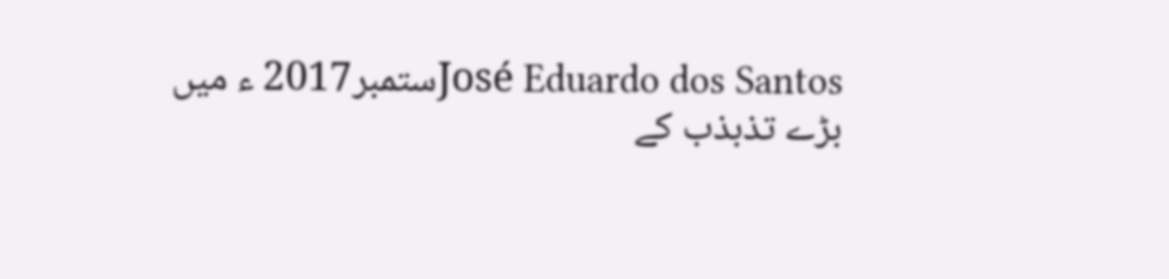José Eduardo dos Santosستمبر2017 ء میں بڑے تذبذب کے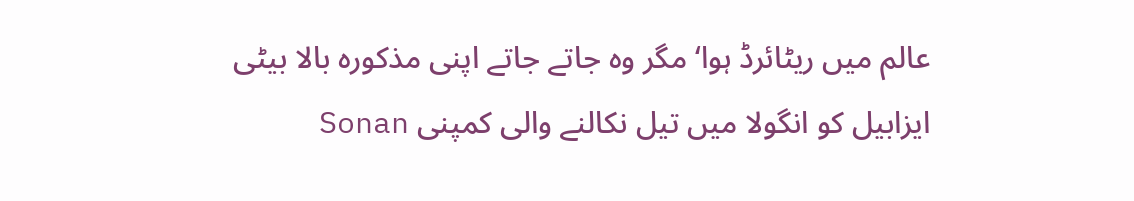عالم میں ریٹائرڈ ہوا‘ مگر وہ جاتے جاتے اپنی مذکورہ بالا بیٹی ایزابیل کو انگولا میں تیل نکالنے والی کمپنی Sonan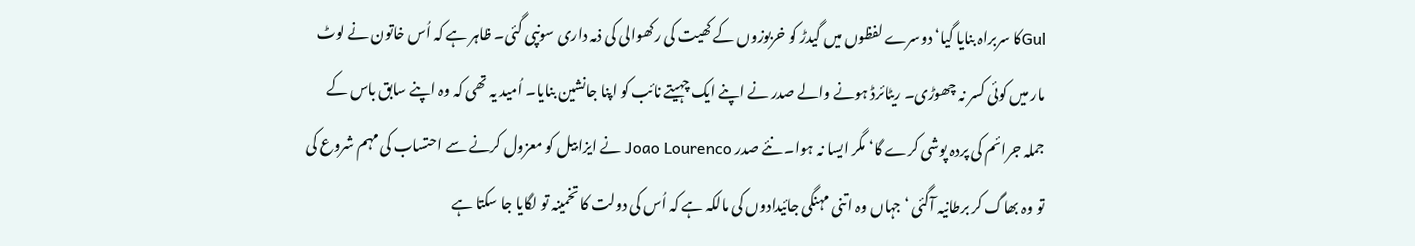Gulکا سربراہ بنایا گیا‘ دوسرے لفظوں میں گیدڑ کو خربوزوں کے کھیت کی رکھوالی کی ذمہ داری سونپی گئی۔ ظاہر ہے کہ اُس خاتون نے لوٹ مار میں کوئی کسر نہ چھوڑی۔ ریٹائرڈ ہونے والے صدر نے اپنے ایک چہیتے نائب کو اپنا جانشین بنایا۔ اُمید یہ تھی کہ وہ اپنے سابق باس کے جملہ جرائم کی پردہ پوشی کرے گا‘ مگر ایسا نہ ہوا۔ نئے صدر Joao Lourenco نے ایزابیل کو معزول کرنے سے احتساب کی مہم شروع کی تو وہ بھاگ کر برطانیہ آگئی ‘جہاں وہ اتنی مہنگی جائیدادوں کی مالکہ ہے کہ اُس کی دولت کا تخمینہ تو لگایا جا سکتا ہے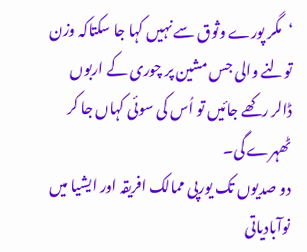‘مگر پورے وثوق سے نہیں کہا جا سکتاکہ وزن تولنے والی جس مشین پر چوری کے اربوں ڈالر رکھے جائیں تو اُس کی سوئی کہاں جا کر ٹھہرے گی۔
دو صدیوں تک یورپی ممالک افریقہ اور ایشیا میں نوآبادیاتی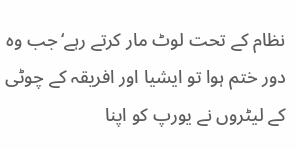نظام کے تحت لوٹ مار کرتے رہے‘جب وہ دور ختم ہوا تو ایشیا اور افریقہ کے چوٹی کے لیٹروں نے یورپ کو اپنا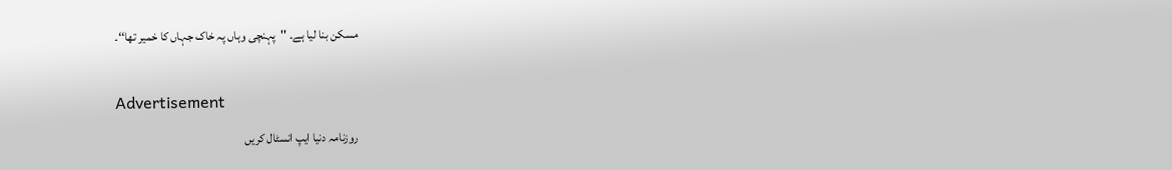مسکن بنا لیا ہے۔ ''پہنچی وہاں پہ خاک جہاں کا خمیر تھا‘‘۔

Advertisement
روزنامہ دنیا ایپ انسٹال کریں